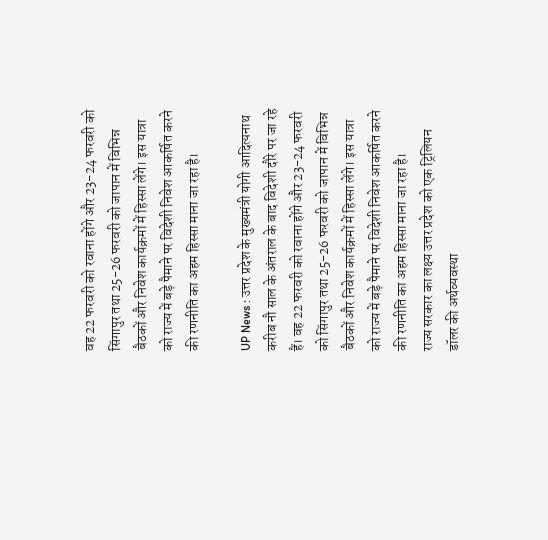वह 22 फरवरी को रवाना होंगे और 23-24 फरवरी को सिंगापुर तथा 25-26 फरवरी को जापान में विभिन्न बैठकों और निवेश कार्यक्रमों में हिस्सा लेंगे। इस यात्रा को राज्य में बड़े पैमाने पर विदेशी निवेश आकर्षित करने की रणनीति का अहम हिस्सा माना जा रहा है।

UP News : उत्तर प्रदेश के मुख्यमंत्री योगी आदित्यनाथ करीब नौ साल के अंतराल के बाद विदेशी दौरे पर जा रहे हैं। वह 22 फरवरी को रवाना होंगे और 23-24 फरवरी को सिंगापुर तथा 25-26 फरवरी को जापान में विभिन्न बैठकों और निवेश कार्यक्रमों में हिस्सा लेंगे। इस यात्रा को राज्य में बड़े पैमाने पर विदेशी निवेश आकर्षित करने की रणनीति का अहम हिस्सा माना जा रहा है।
राज्य सरकार का लक्ष्य उत्तर प्रदेश को एक ट्रिलियन डॉलर की अर्थव्यवस्था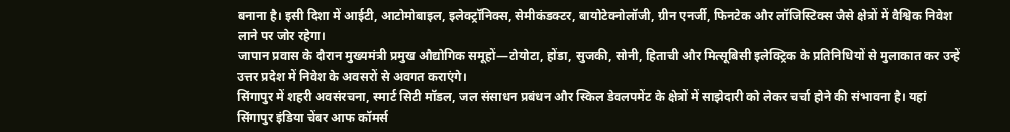बनाना है। इसी दिशा में आईटी, आटोमोबाइल, इलेक्ट्रॉनिक्स, सेमीकंडक्टर, बायोटेक्नोलॉजी, ग्रीन एनर्जी, फिनटेक और लॉजिस्टिक्स जैसे क्षेत्रों में वैश्विक निवेश लाने पर जोर रहेगा।
जापान प्रवास के दौरान मुख्यमंत्री प्रमुख औद्योगिक समूहों—टोयोटा, होंडा, सुजकी, सोनी, हिताची और मित्सूबिसी इलेक्ट्रिक के प्रतिनिधियों से मुलाकात कर उन्हें उत्तर प्रदेश में निवेश के अवसरों से अवगत कराएंगे।
सिंगापुर में शहरी अवसंरचना, स्मार्ट सिटी मॉडल, जल संसाधन प्रबंधन और स्किल डेवलपमेंट के क्षेत्रों में साझेदारी को लेकर चर्चा होने की संभावना है। यहां सिंगापुर इंडिया चेंबर आफ कॉमर्स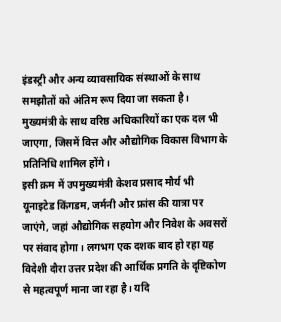इंडस्ट्री और अन्य व्यावसायिक संस्थाओं के साथ समझौतों को अंतिम रूप दिया जा सकता है।
मुख्यमंत्री के साथ वरिष्ठ अधिकारियों का एक दल भी जाएगा, जिसमें वित्त और औद्योगिक विकास विभाग के प्रतिनिधि शामिल होंगे।
इसी क्रम में उपमुख्यमंत्री केशव प्रसाद मौर्य भी यूनाइटेड किंगडम, जर्मनी और फ्रांस की यात्रा पर जाएंगे, जहां औद्योगिक सहयोग और निवेश के अवसरों पर संवाद होगा। लगभग एक दशक बाद हो रहा यह विदेशी दौरा उत्तर प्रदेश की आर्थिक प्रगति के दृष्टिकोण से महत्वपूर्ण माना जा रहा है। यदि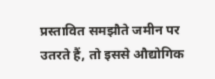प्रस्तावित समझौते जमीन पर उतरते हैं, तो इससे औद्योगिक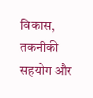विकास, तकनीकी सहयोग और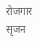रोजगार सृजन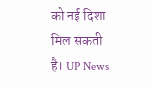को नई दिशा मिल सकती है। UP News